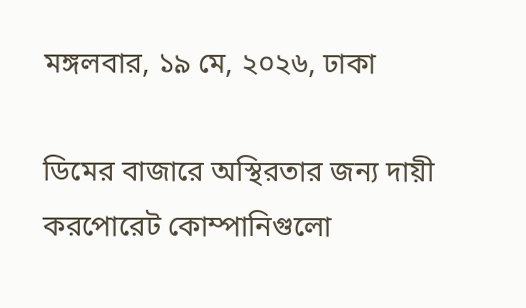মঙ্গলবার, ১৯ মে, ২০২৬, ঢাকা

ডিমের বাজারে অস্থিরতার জন্য দায়ী করপোরেট কোম্পানিগুলো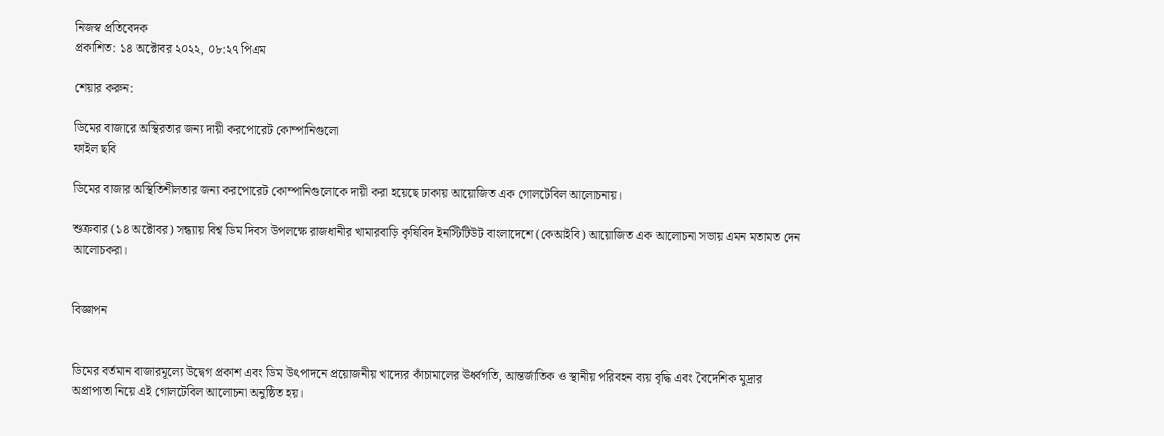নিজস্ব প্রতিবেদক
প্রকাশিত: ১৪ অক্টোবর ২০২২, ০৮:২৭ পিএম

শেয়ার করুন:

ডিমের বাজারে অস্থিরতার জন্য দায়ী করপোরেট কোম্পানিগুলো
ফাইল ছবি

ডিমের বাজার অস্থিতিশীলতার জন্য করপোরেট কোম্পানিগুলোকে দায়ী করা হয়েছে ঢাকায় আয়োজিত এক গোলটেবিল আলোচনায়।

শুক্রবার (১৪ অক্টোবর) সন্ধ্যায় বিশ্ব ডিম দিবস উপলক্ষে রাজধানীর খামারবাড়ি কৃষিবিদ ইনস্টিটিউট বাংলাদেশে (কেআইবি) আয়োজিত এক আলোচনা সভায় এমন মতামত দেন আলোচকরা।


বিজ্ঞাপন


ডিমের বর্তমান বাজারমূল্যে উদ্বেগ প্রকাশ এবং ডিম উৎপাদনে প্রয়োজনীয় খাদ্যের কাঁচামালের ঊর্ধ্বগতি, আন্তর্জাতিক ও স্থানীয় পরিবহন ব্যয় বৃদ্ধি এবং বৈদেশিক মুদ্রার অপ্রাপ্যতা নিয়ে এই গোলটেবিল আলোচনা অনুষ্ঠিত হয়।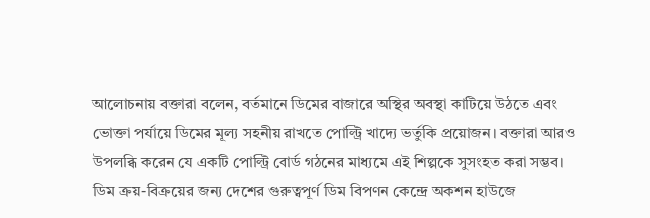আলোচনায় বক্তারা বলেন, বর্তমানে ডিমের বাজারে অস্থির অবস্থা কাটিয়ে উঠতে এবং ভোক্তা পর্যায়ে ডিমের মূল্য সহনীয় রাখতে পোল্ট্রি খাদ্যে ভর্তুকি প্রয়োজন। বক্তারা আরও উপলব্ধি করেন যে একটি পোল্ট্রি বোর্ড গঠনের মাধ্যমে এই শিল্পকে সুসংহত করা সম্ভব। ডিম ক্রয়-বিক্রয়ের জন্য দেশের গুরুত্বপূর্ণ ডিম বিপণন কেন্দ্রে অকশন হাউজে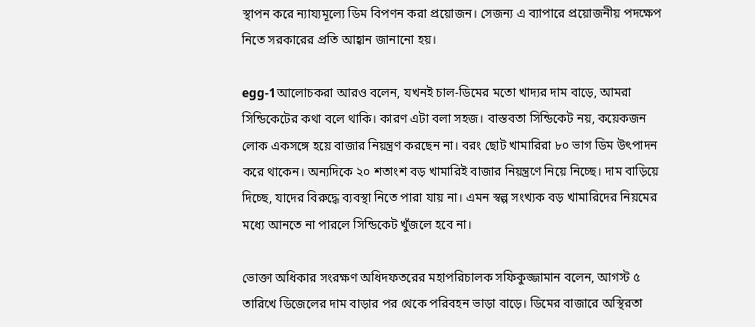স্থাপন করে ন্যায্যমূল্যে ডিম বিপণন করা প্রয়োজন। সেজন্য এ ব্যাপারে প্রয়োজনীয় পদক্ষেপ নিতে সরকারের প্রতি আহ্বান জানানো হয়।

egg-1আলোচকরা আরও বলেন, যখনই চাল-ডিমের মতো খাদ্যর দাম বাড়ে, আমরা সিন্ডিকেটের কথা বলে থাকি। কারণ এটা বলা সহজ। বাস্তবতা সিন্ডিকেট নয়, কয়েকজন লোক একসঙ্গে হয়ে বাজার নিয়ন্ত্রণ করছেন না। বরং ছোট খামারিরা ৮০ ভাগ ডিম উৎপাদন করে থাকেন। অন্যদিকে ২০ শতাংশ বড় খামারিই বাজার নিয়ন্ত্রণে নিয়ে নিচ্ছে। দাম বাড়িয়ে দিচ্ছে, যাদের বিরুদ্ধে ব্যবস্থা নিতে পারা যায় না। এমন স্বল্প সংখ্যক বড় খামারিদের নিয়মের মধ্যে আনতে না পারলে সিন্ডিকেট খুঁজলে হবে না।

ভোক্তা অধিকার সংরক্ষণ অধিদফতরের মহাপরিচালক সফিকুজ্জামান বলেন, আগস্ট ৫ তারিখে ডিজেলের দাম বাড়ার পর থেকে পরিবহন ভাড়া বাড়ে। ডিমের বাজারে অস্থিরতা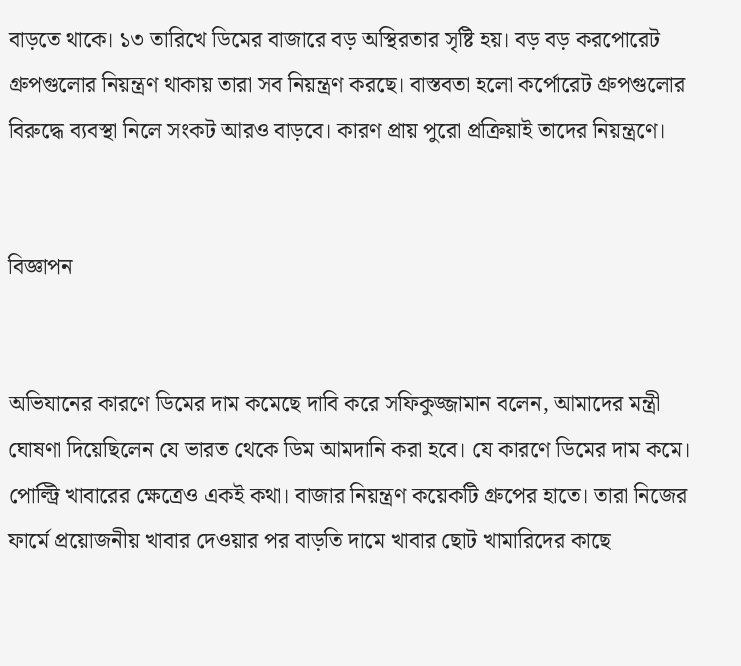বাড়তে থাকে। ১৩ তারিখে ডিমের বাজারে বড় অস্থিরতার সৃষ্টি হয়। বড় বড় করপোরেট গ্রুপগুলোর নিয়ন্ত্রণ থাকায় তারা সব নিয়ন্ত্রণ করছে। বাস্তবতা হলো কর্পোরেট গ্রুপগুলোর বিরুদ্ধে ব্যবস্থা নিলে সংকট আরও বাড়বে। কারণ প্রায় পুরো প্রক্রিয়াই তাদের নিয়ন্ত্রণে।


বিজ্ঞাপন


অভিযানের কারণে ডিমের দাম কমেছে দাবি করে সফিকুজ্জামান বলেন, আমাদের মন্ত্রী ঘোষণা দিয়েছিলেন যে ভারত থেকে ডিম আমদানি করা হবে। যে কারণে ডিমের দাম কমে। পোল্ট্রি খাবারের ক্ষেত্রেও একই কথা। বাজার নিয়ন্ত্রণ কয়েকটি গ্রুপের হাতে। তারা নিজের ফার্মে প্রয়োজনীয় খাবার দেওয়ার পর বাড়তি দামে খাবার ছোট খামারিদের কাছে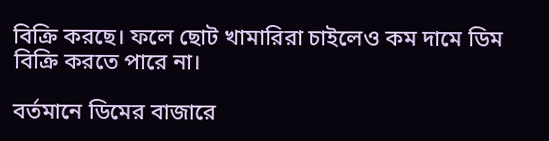বিক্রি করছে। ফলে ছোট খামারিরা চাইলেও কম দামে ডিম বিক্রি করতে পারে না।

বর্তমানে ডিমের বাজারে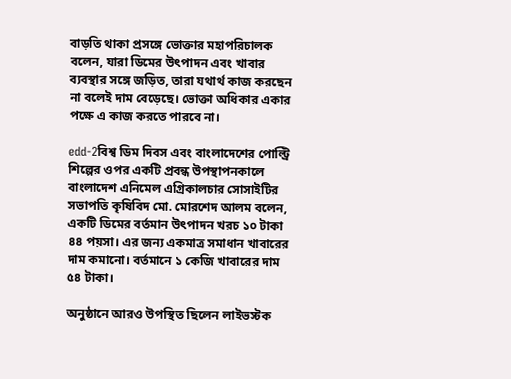বাড়তি থাকা প্রসঙ্গে ভোক্তার মহাপরিচালক বলেন, যারা ডিমের উৎপাদন এবং খাবার ব্যবস্থার সঙ্গে জড়িত, তারা যথার্থ কাজ করছেন না বলেই দাম বেড়েছে। ভোক্তা অধিকার একার পক্ষে এ কাজ করতে পারবে না।

edd-2বিশ্ব ডিম দিবস এবং বাংলাদেশের পোল্ট্রি শিল্পের ওপর একটি প্রবন্ধ উপস্থাপনকালে বাংলাদেশ এনিমেল এগ্রিকালচার সোসাইটির সভাপতি কৃষিবিদ মো. মোরশেদ আলম বলেন, একটি ডিমের বর্তমান উৎপাদন খরচ ১০ টাকা ৪৪ পয়সা। এর জন্য একমাত্র সমাধান খাবারের দাম কমানো। বর্তমানে ১ কেজি খাবারের দাম ৫৪ টাকা।

অনুষ্ঠানে আরও উপস্থিত ছিলেন লাইভস্টক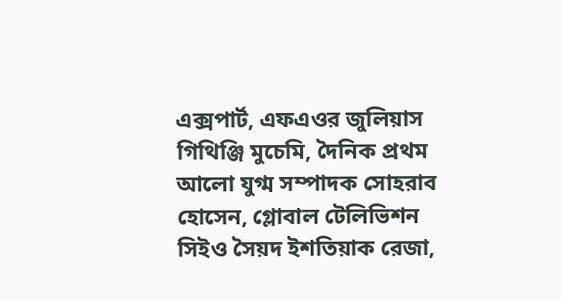এক্সপার্ট, এফএওর জুলিয়াস গিথিঞ্জি মুচেমি, দৈনিক প্রথম আলো যুগ্ম সম্পাদক সোহরাব হোসেন, গ্লোবাল টেলিভিশন সিইও সৈয়দ ইশতিয়াক রেজা,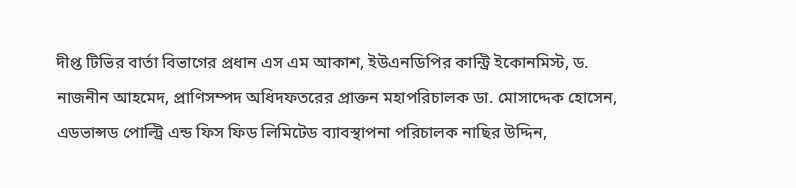দীপ্ত টিভির বার্তা বিভাগের প্রধান এস এম আকাশ, ইউএনডিপির কান্ট্রি ইকোনমিস্ট, ড. নাজনীন আহমেদ, প্রাণিসম্পদ অধিদফতরের প্রাক্তন মহাপরিচালক ডা. মোসাদ্দেক হোসেন, এডভান্সড পোল্ট্রি এন্ড ফিস ফিড লিমিটেড ব্যাবস্থাপনা পরিচালক নাছির উদ্দিন,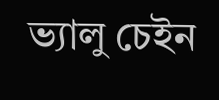ভ্যালু চেইন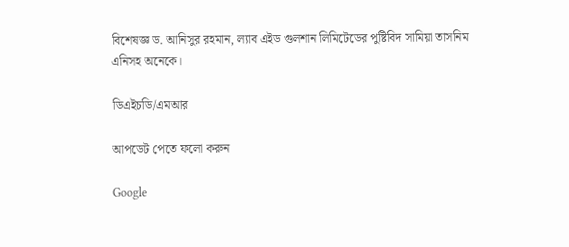বিশেষজ্ঞ ড. আনিসুর রহমান, ল্যাব এইড গুলশান লিমিটেডের পুষ্টিবিদ সামিয়া তাসনিম এনিসহ অনেকে।

ডিএইচডি/এমআর

আপডেট পেতে ফলো করুন

Google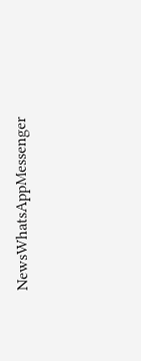NewsWhatsAppMessenger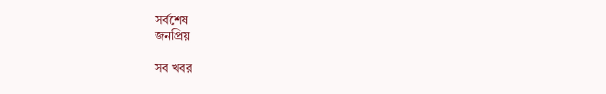সর্বশেষ
জনপ্রিয়

সব খবর